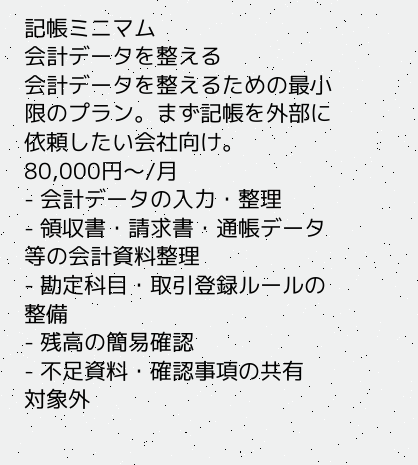記帳ミニマム
会計データを整える
会計データを整えるための最小限のプラン。まず記帳を外部に依頼したい会社向け。
80,000円〜/月
- 会計データの入力・整理
- 領収書・請求書・通帳データ等の会計資料整理
- 勘定科目・取引登録ルールの整備
- 残高の簡易確認
- 不足資料・確認事項の共有
対象外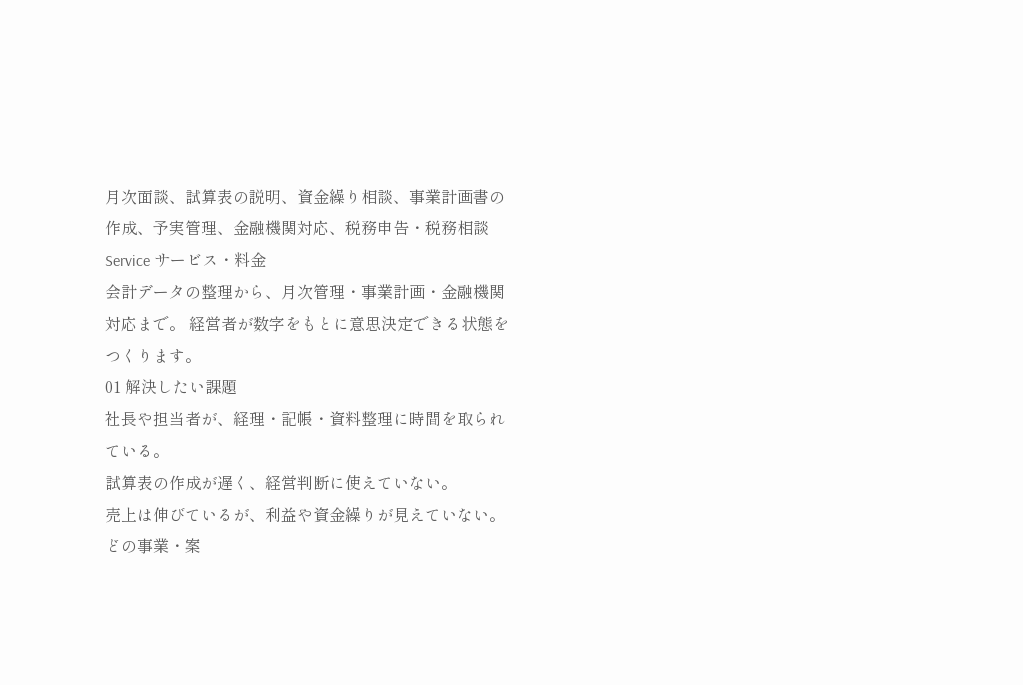月次面談、試算表の説明、資金繰り相談、事業計画書の作成、予実管理、金融機関対応、税務申告・税務相談
Service サービス・料金
会計データの整理から、月次管理・事業計画・金融機関対応まで。 経営者が数字をもとに意思決定できる状態をつくります。
01 解決したい課題
社長や担当者が、経理・記帳・資料整理に時間を取られている。
試算表の作成が遅く、経営判断に使えていない。
売上は伸びているが、利益や資金繰りが見えていない。
どの事業・案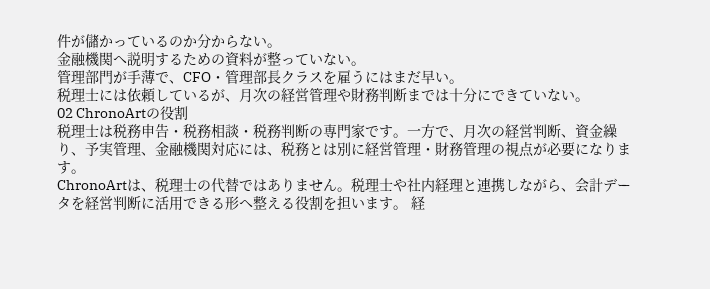件が儲かっているのか分からない。
金融機関へ説明するための資料が整っていない。
管理部門が手薄で、CFO・管理部長クラスを雇うにはまだ早い。
税理士には依頼しているが、月次の経営管理や財務判断までは十分にできていない。
02 ChronoArtの役割
税理士は税務申告・税務相談・税務判断の専門家です。一方で、月次の経営判断、資金繰り、予実管理、金融機関対応には、税務とは別に経営管理・財務管理の視点が必要になります。
ChronoArtは、税理士の代替ではありません。税理士や社内経理と連携しながら、会計データを経営判断に活用できる形へ整える役割を担います。 経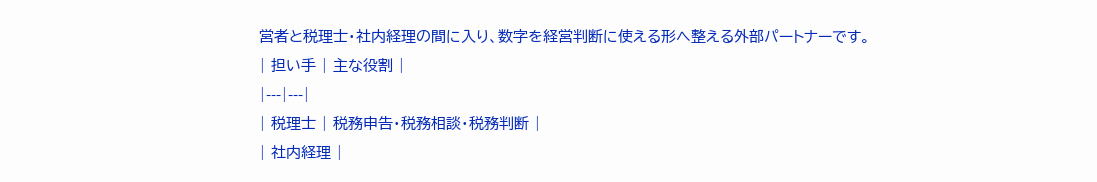営者と税理士・社内経理の間に入り、数字を経営判断に使える形へ整える外部パートナーです。
| 担い手 | 主な役割 |
|---|---|
| 税理士 | 税務申告・税務相談・税務判断 |
| 社内経理 |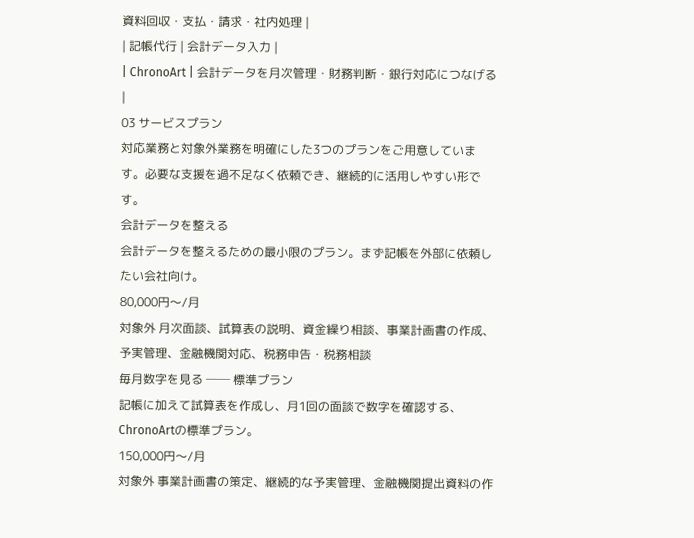資料回収・支払・請求・社内処理 |
| 記帳代行 | 会計データ入力 |
| ChronoArt | 会計データを月次管理・財務判断・銀行対応につなげる |
03 サービスプラン
対応業務と対象外業務を明確にした3つのプランをご用意しています。必要な支援を過不足なく依頼でき、継続的に活用しやすい形です。
会計データを整える
会計データを整えるための最小限のプラン。まず記帳を外部に依頼したい会社向け。
80,000円〜/月
対象外 月次面談、試算表の説明、資金繰り相談、事業計画書の作成、予実管理、金融機関対応、税務申告・税務相談
毎月数字を見る ── 標準プラン
記帳に加えて試算表を作成し、月1回の面談で数字を確認する、ChronoArtの標準プラン。
150,000円〜/月
対象外 事業計画書の策定、継続的な予実管理、金融機関提出資料の作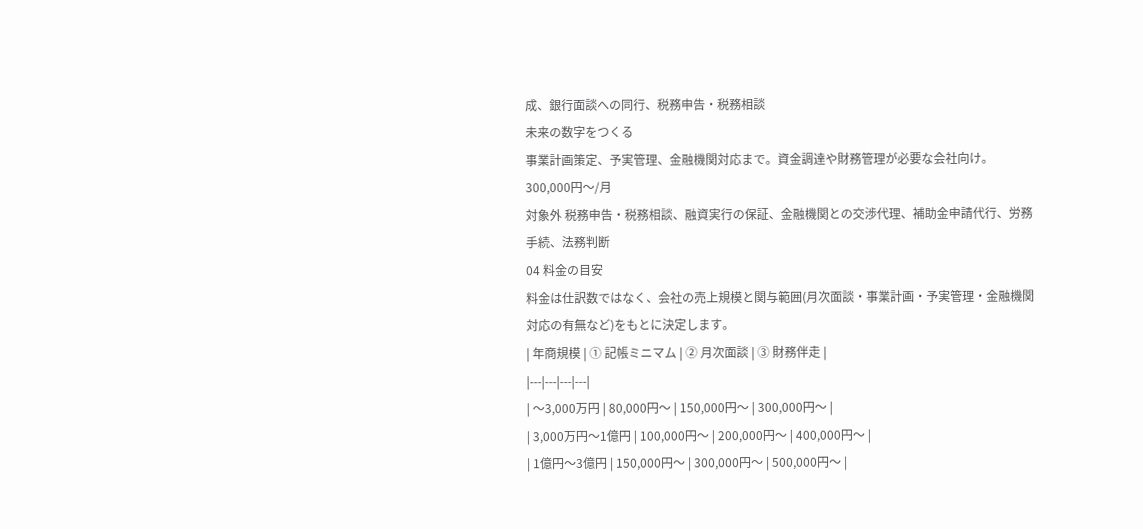成、銀行面談への同行、税務申告・税務相談
未来の数字をつくる
事業計画策定、予実管理、金融機関対応まで。資金調達や財務管理が必要な会社向け。
300,000円〜/月
対象外 税務申告・税務相談、融資実行の保証、金融機関との交渉代理、補助金申請代行、労務手続、法務判断
04 料金の目安
料金は仕訳数ではなく、会社の売上規模と関与範囲(月次面談・事業計画・予実管理・金融機関対応の有無など)をもとに決定します。
| 年商規模 | ① 記帳ミニマム | ② 月次面談 | ③ 財務伴走 |
|---|---|---|---|
| 〜3,000万円 | 80,000円〜 | 150,000円〜 | 300,000円〜 |
| 3,000万円〜1億円 | 100,000円〜 | 200,000円〜 | 400,000円〜 |
| 1億円〜3億円 | 150,000円〜 | 300,000円〜 | 500,000円〜 |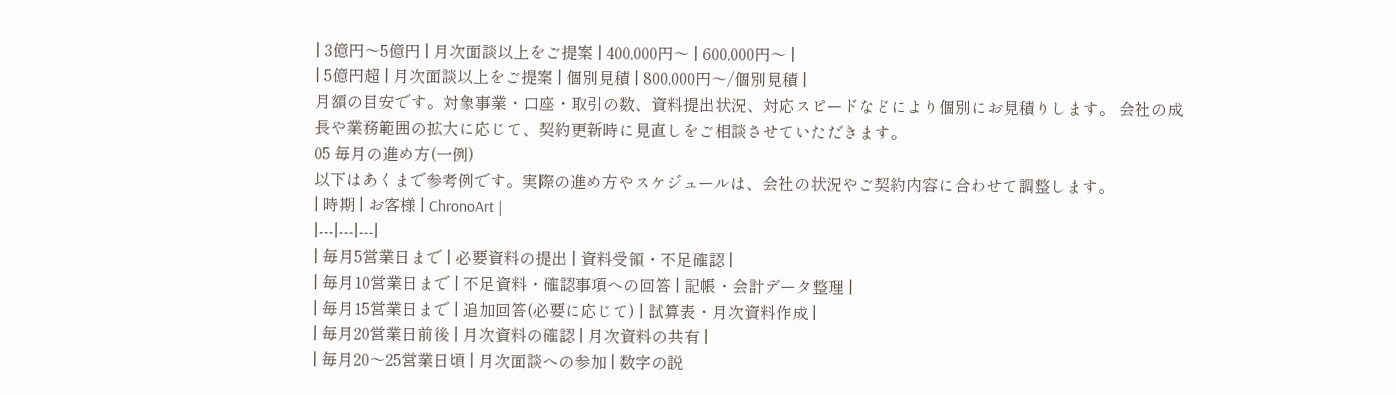| 3億円〜5億円 | 月次面談以上をご提案 | 400,000円〜 | 600,000円〜 |
| 5億円超 | 月次面談以上をご提案 | 個別見積 | 800,000円〜/個別見積 |
月額の目安です。対象事業・口座・取引の数、資料提出状況、対応スピードなどにより個別にお見積りします。 会社の成長や業務範囲の拡大に応じて、契約更新時に見直しをご相談させていただきます。
05 毎月の進め方(一例)
以下はあくまで参考例です。実際の進め方やスケジュールは、会社の状況やご契約内容に合わせて調整します。
| 時期 | お客様 | ChronoArt |
|---|---|---|
| 毎月5営業日まで | 必要資料の提出 | 資料受領・不足確認 |
| 毎月10営業日まで | 不足資料・確認事項への回答 | 記帳・会計データ整理 |
| 毎月15営業日まで | 追加回答(必要に応じて) | 試算表・月次資料作成 |
| 毎月20営業日前後 | 月次資料の確認 | 月次資料の共有 |
| 毎月20〜25営業日頃 | 月次面談への参加 | 数字の説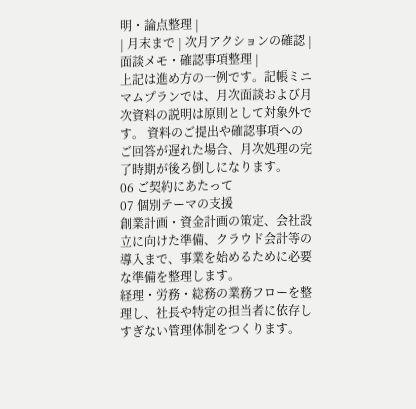明・論点整理 |
| 月末まで | 次月アクションの確認 | 面談メモ・確認事項整理 |
上記は進め方の一例です。記帳ミニマムプランでは、月次面談および月次資料の説明は原則として対象外です。 資料のご提出や確認事項へのご回答が遅れた場合、月次処理の完了時期が後ろ倒しになります。
06 ご契約にあたって
07 個別テーマの支援
創業計画・資金計画の策定、会社設立に向けた準備、クラウド会計等の導入まで、事業を始めるために必要な準備を整理します。
経理・労務・総務の業務フローを整理し、社長や特定の担当者に依存しすぎない管理体制をつくります。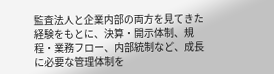監査法人と企業内部の両方を見てきた経験をもとに、決算・開示体制、規程・業務フロー、内部統制など、成長に必要な管理体制を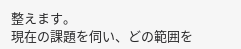整えます。
現在の課題を伺い、どの範囲を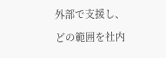外部で支援し、どの範囲を社内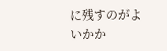に残すのがよいかか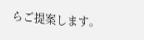らご提案します。